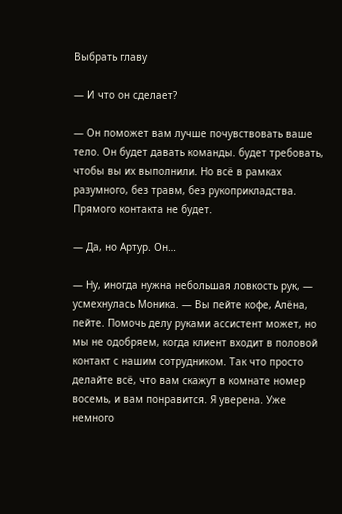Выбрать главу

— И что он сделает?

— Он поможет вам лучше почувствовать ваше тело. Он будет давать команды. будет требовать, чтобы вы их выполнили. Но всё в рамках разумного, без травм, без рукоприкладства. Прямого контакта не будет.

— Да, но Артур. Он…

— Ну, иногда нужна небольшая ловкость рук, — усмехнулась Моника. — Вы пейте кофе, Алёна, пейте. Помочь делу руками ассистент может, но мы не одобряем, когда клиент входит в половой контакт с нашим сотрудником. Так что просто делайте всё, что вам скажут в комнате номер восемь, и вам понравится. Я уверена. Уже немного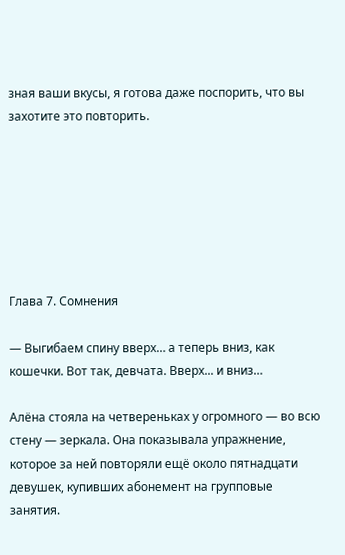зная ваши вкусы, я готова даже поспорить, что вы захотите это повторить.







Глава 7. Сомнения

— Выгибаем спину вверх… а теперь вниз, как кошечки. Вот так, девчата. Вверх... и вниз…

Алёна стояла на четвереньках у огромного — во всю стену — зеркала. Она показывала упражнение, которое за ней повторяли ещё около пятнадцати девушек, купивших абонемент на групповые занятия.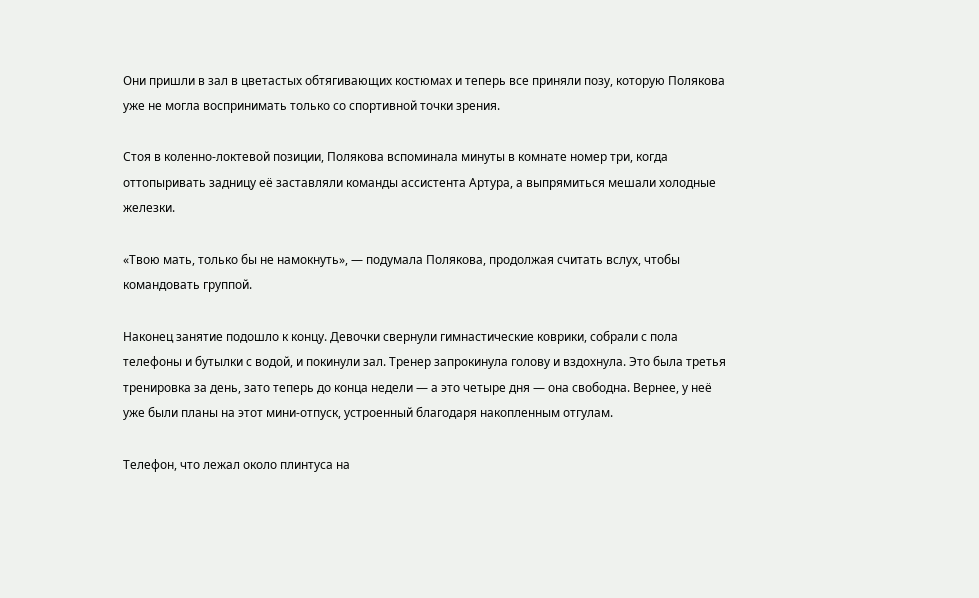Они пришли в зал в цветастых обтягивающих костюмах и теперь все приняли позу, которую Полякова уже не могла воспринимать только со спортивной точки зрения.

Стоя в коленно-локтевой позиции, Полякова вспоминала минуты в комнате номер три, когда оттопыривать задницу её заставляли команды ассистента Артура, а выпрямиться мешали холодные железки.

«Твою мать, только бы не намокнуть», — подумала Полякова, продолжая считать вслух, чтобы командовать группой.

Наконец занятие подошло к концу. Девочки свернули гимнастические коврики, собрали с пола телефоны и бутылки с водой, и покинули зал. Тренер запрокинула голову и вздохнула. Это была третья тренировка за день, зато теперь до конца недели — а это четыре дня — она свободна. Вернее, у неё уже были планы на этот мини-отпуск, устроенный благодаря накопленным отгулам.

Телефон, что лежал около плинтуса на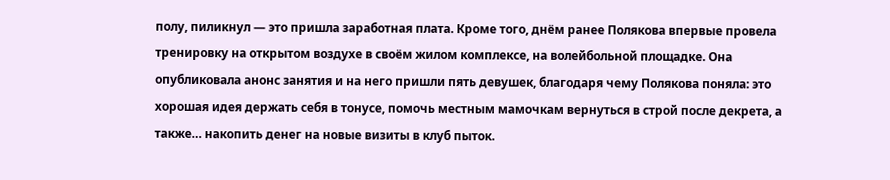полу, пиликнул — это пришла заработная плата. Кроме того, днём ранее Полякова впервые провела тренировку на открытом воздухе в своём жилом комплексе, на волейбольной площадке. Она опубликовала анонс занятия и на него пришли пять девушек, благодаря чему Полякова поняла: это хорошая идея держать себя в тонусе, помочь местным мамочкам вернуться в строй после декрета, а также… накопить денег на новые визиты в клуб пыток.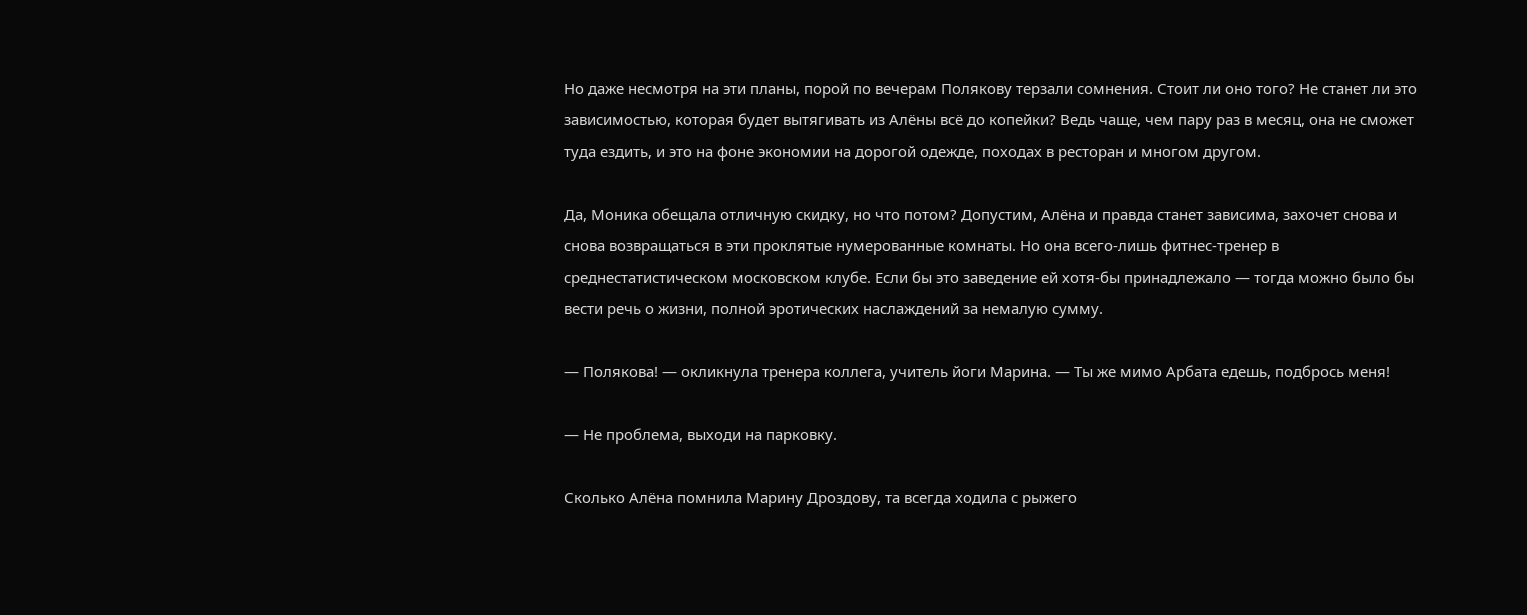Но даже несмотря на эти планы, порой по вечерам Полякову терзали сомнения. Стоит ли оно того? Не станет ли это зависимостью, которая будет вытягивать из Алёны всё до копейки? Ведь чаще, чем пару раз в месяц, она не сможет туда ездить, и это на фоне экономии на дорогой одежде, походах в ресторан и многом другом.

Да, Моника обещала отличную скидку, но что потом? Допустим, Алёна и правда станет зависима, захочет снова и снова возвращаться в эти проклятые нумерованные комнаты. Но она всего-лишь фитнес-тренер в среднестатистическом московском клубе. Если бы это заведение ей хотя-бы принадлежало — тогда можно было бы вести речь о жизни, полной эротических наслаждений за немалую сумму.

— Полякова! — окликнула тренера коллега, учитель йоги Марина. — Ты же мимо Арбата едешь, подбрось меня!

— Не проблема, выходи на парковку.

Сколько Алёна помнила Марину Дроздову, та всегда ходила с рыжего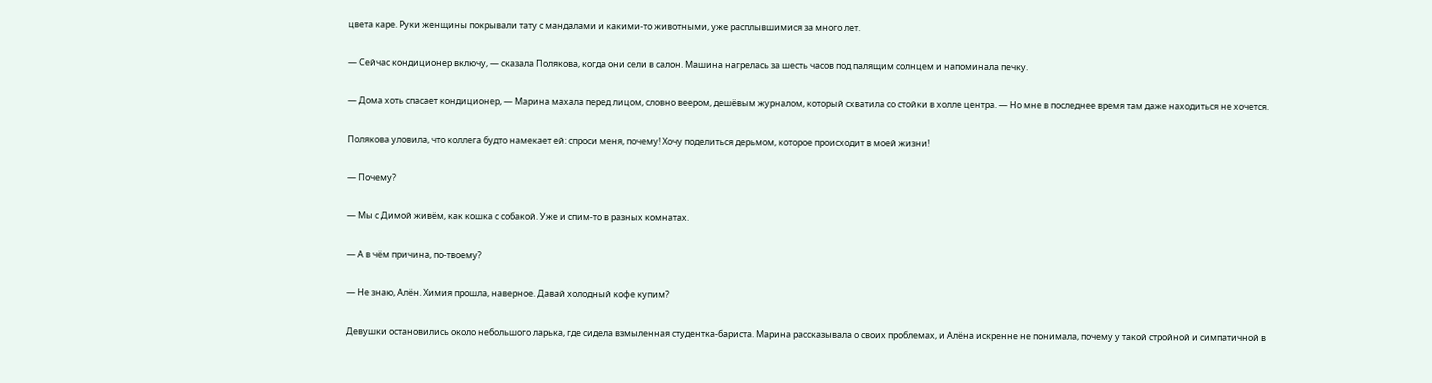цвета каре. Руки женщины покрывали тату с мандалами и какими-то животными, уже расплывшимися за много лет.

— Сейчас кондиционер включу, — сказала Полякова, когда они сели в салон. Машина нагрелась за шесть часов под палящим солнцем и напоминала печку.

— Дома хоть спасает кондиционер, — Марина махала перед лицом, словно веером, дешёвым журналом, который схватила со стойки в холле центра. — Но мне в последнее время там даже находиться не хочется.

Полякова уловила, что коллега будто намекает ей: спроси меня, почему! Хочу поделиться дерьмом, которое происходит в моей жизни!

— Почему?

— Мы с Димой живём, как кошка с собакой. Уже и спим-то в разных комнатах.

— А в чём причина, по-твоему?

— Не знаю, Алён. Химия прошла, наверное. Давай холодный кофе купим?

Девушки остановились около небольшого ларька, где сидела взмыленная студентка-бариста. Марина рассказывала о своих проблемах, и Алёна искренне не понимала, почему у такой стройной и симпатичной в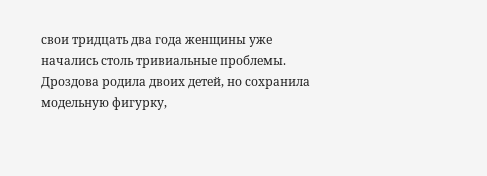свои тридцать два года женщины уже начались столь тривиальные проблемы. Дроздова родила двоих детей, но сохранила модельную фигурку,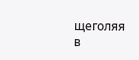щеголяя в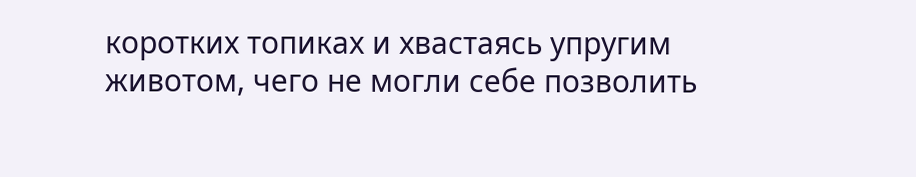коротких топиках и хвастаясь упругим животом, чего не могли себе позволить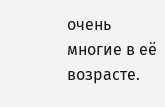очень многие в её возрасте.